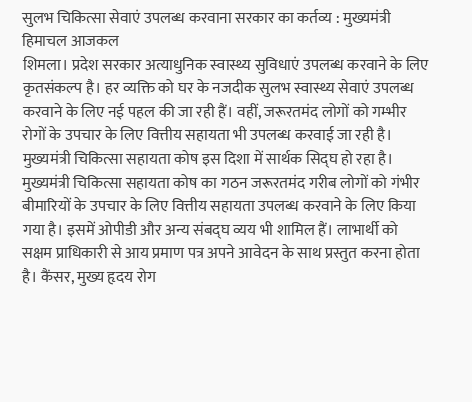सुलभ चिकित्सा सेवाएं उपलब्ध करवाना सरकार का कर्तव्य : मुख्यमंत्री
हिमाचल आजकल
शिमला। प्रदेश सरकार अत्याधुनिक स्वास्थ्य सुविधाएं उपलब्ध करवाने के लिए कृतसंकल्प है। हर व्यक्ति को घर के नजदीक सुलभ स्वास्थ्य सेवाएं उपलब्ध करवाने के लिए नई पहल की जा रही हैं। वहीं, जरूरतमंद लोगों को गम्भीर रोगों के उपचार के लिए वित्तीय सहायता भी उपलब्ध करवाई जा रही है। मुख्यमंत्री चिकित्सा सहायता कोष इस दिशा में सार्थक सिद्घ हो रहा है।
मुख्यमंत्री चिकित्सा सहायता कोष का गठन जरूरतमंद गरीब लोगों को गंभीर बीमारियों के उपचार के लिए वित्तीय सहायता उपलब्ध करवाने के लिए किया गया है। इसमें ओपीडी और अन्य संबद्घ व्यय भी शामिल हैं। लाभार्थी को सक्षम प्राधिकारी से आय प्रमाण पत्र अपने आवेदन के साथ प्रस्तुत करना होता है। कैंसर, मुख्य हृदय रोग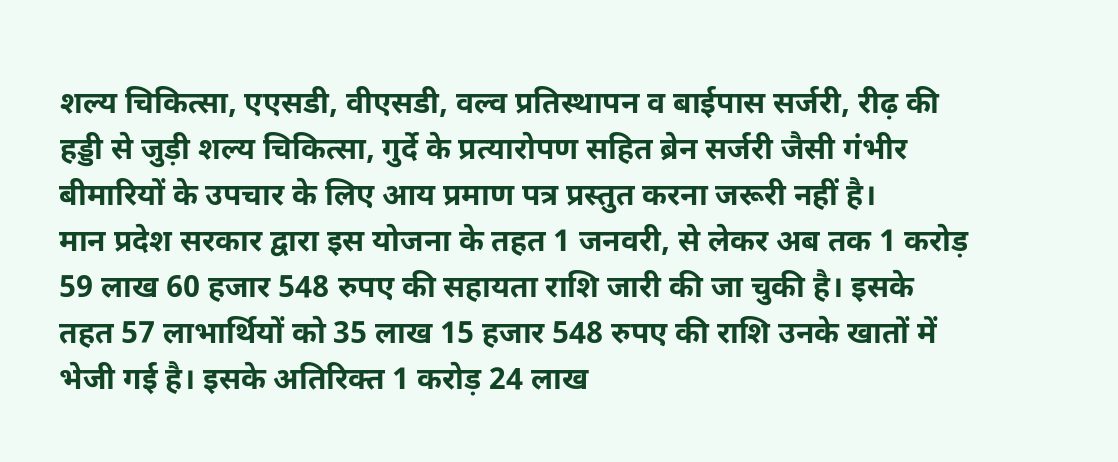शल्य चिकित्सा, एएसडी, वीएसडी, वल्व प्रतिस्थापन व बाईपास सर्जरी, रीढ़ की हड्डी से जुड़ी शल्य चिकित्सा, गुर्दे के प्रत्यारोपण सहित ब्रेन सर्जरी जैसी गंभीर बीमारियों के उपचार के लिए आय प्रमाण पत्र प्रस्तुत करना जरूरी नहीं है।
मान प्रदेश सरकार द्वारा इस योजना के तहत 1 जनवरी, से लेकर अब तक 1 करोड़ 59 लाख 60 हजार 548 रुपए की सहायता राशि जारी की जा चुकी है। इसके तहत 57 लाभार्थियों को 35 लाख 15 हजार 548 रुपए की राशि उनके खातों में भेजी गई है। इसके अतिरिक्त 1 करोड़ 24 लाख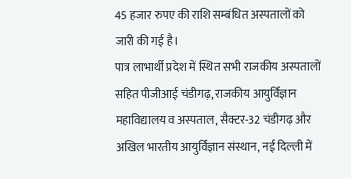45 हजार रुपए की राशि सम्बंधित अस्पतालों को जारी की गई है।
पात्र लाभार्थी प्रदेश में स्थित सभी राजकीय अस्पतालों सहित पीजीआई चंडीगढ़, राजकीय आयुर्विज्ञान महाविद्यालय व अस्पताल, सैक्टर-32 चंडीगढ़ और अखिल भारतीय आयुर्विज्ञान संस्थान, नई दिल्ली में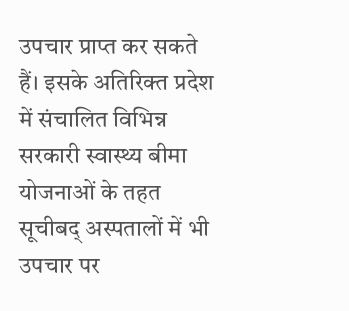उपचार प्राप्त कर सकते हैं। इसके अतिरिक्त प्रदेश में संचालित विभिन्न सरकारी स्वास्थ्य बीमा योजनाओं के तहत सूचीबद् अस्पतालों में भी उपचार पर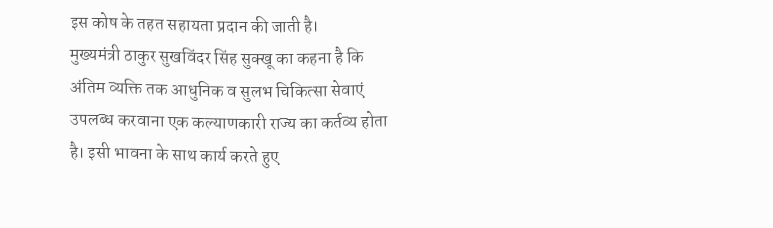इस कोष के तहत सहायता प्रदान की जाती है।
मुख्यमंत्री ठाकुर सुखविंदर सिंह सुक्खू का कहना है कि अंतिम व्यक्ति तक आधुनिक व सुलभ चिकित्सा सेवाएं उपलब्ध करवाना एक कल्याणकारी राज्य का कर्तव्य होता है। इसी भावना के साथ कार्य करते हुए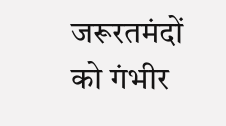जरूरतमंदों को गंभीर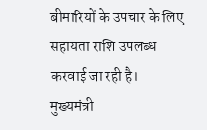बीमारियों के उपचार के लिए सहायता राशि उपलब्ध करवाई जा रही है।
मुख्यमंत्री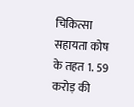चिकित्सा सहायता कोष के तहत 1. 59 करोड़ की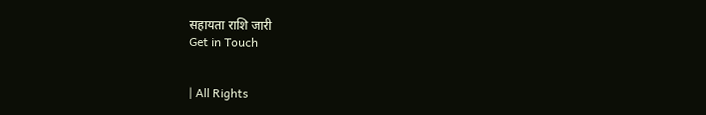सहायता राशि जारी
Get in Touch


| All Rights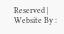Reserved | Website By :